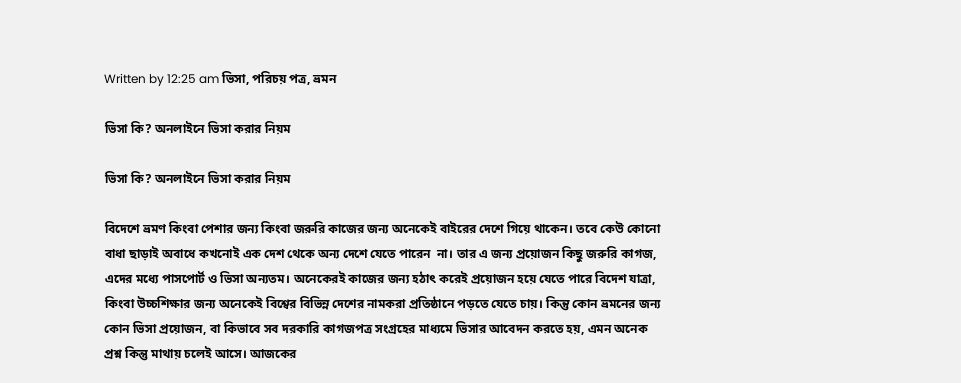Written by 12:25 am ভিসা, পরিচয় পত্র, ভ্রমন

ভিসা কি? অনলাইনে ভিসা করার নিয়ম

ভিসা কি? অনলাইনে ভিসা করার নিয়ম

বিদেশে ভ্রমণ কিংবা পেশার জন্য কিংবা জরুরি কাজের জন্য অনেকেই বাইরের দেশে গিয়ে থাকেন। তবে কেউ কোনো বাধা ছাড়াই অবাধে কখনোই এক দেশ থেকে অন্য দেশে যেতে পারেন  না। তার এ জন্য প্রয়োজন কিছু জরুরি কাগজ, এদের মধ্যে পাসপোর্ট ও ভিসা অন্যতম। অনেকেরই কাজের জন্য হঠাৎ করেই প্রয়োজন হয়ে যেতে পারে বিদেশ যাত্রা, কিংবা উচ্চশিক্ষার জন্য অনেকেই বিশ্বের বিভিন্ন দেশের নামকরা প্রতিষ্ঠানে পড়তে যেতে চায়। কিন্তু কোন ভ্রমনের জন্য কোন ভিসা প্রয়োজন, বা কিভাবে সব দরকারি কাগজপত্র সংগ্রহের মাধ্যমে ভিসার আবেদন করতে হয়, এমন অনেক প্রশ্ন কিন্তু মাথায় চলেই আসে। আজকের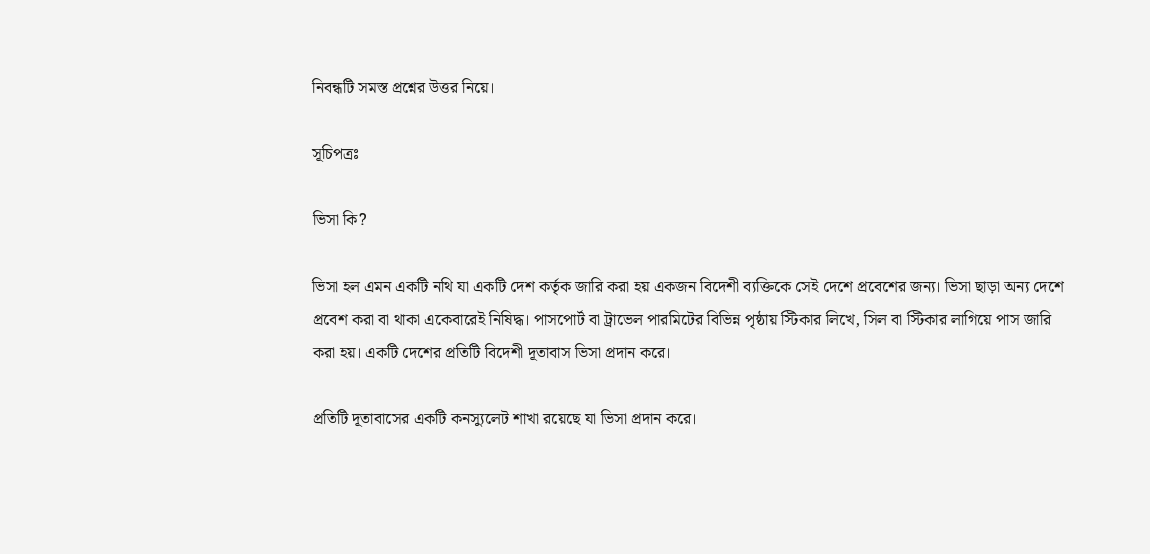নিবন্ধটি সমস্ত প্রশ্নের উত্তর নিয়ে।

সূচিপত্রঃ

ভিসা কি?

ভিসা হল এমন একটি নথি যা একটি দেশ কর্তৃক জারি করা হয় একজন বিদেশী ব্যক্তিকে সেই দেশে প্রবেশের জন্য। ভিসা ছাড়া অন্য দেশে প্রবেশ করা বা থাকা একেবারেই নিষিদ্ধ। পাসপোর্ট বা ট্রাভেল পারমিটের বিভিন্ন পৃষ্ঠায় স্টিকার লিখে, সিল বা স্টিকার লাগিয়ে পাস জারি করা হয়। একটি দেশের প্রতিটি বিদেশী দূতাবাস ভিসা প্রদান করে।

প্রতিটি দূতাবাসের একটি কনস্যুলেট শাখা রয়েছে যা ভিসা প্রদান করে।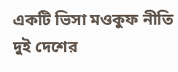একটি ভিসা মওকুফ নীতি দুই দেশের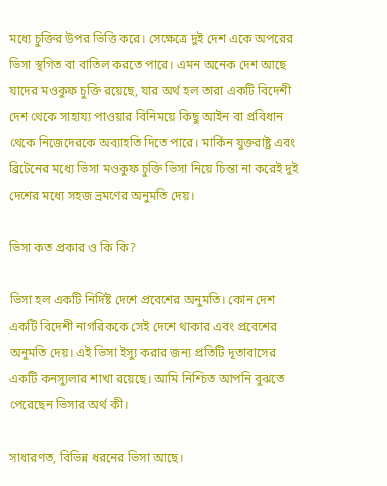মধ্যে চুক্তির উপর ভিত্তি করে। সেক্ষেত্রে দুই দেশ একে অপরের ভিসা স্থগিত বা বাতিল করতে পারে। এমন অনেক দেশ আছে যাদের মওকুফ চুক্তি রয়েছে, যার অর্থ হল তারা একটি বিদেশী দেশ থেকে সাহায্য পাওয়ার বিনিময়ে কিছু আইন বা প্রবিধান থেকে নিজেদেরকে অব্যাহতি দিতে পারে। মার্কিন যুক্তরাষ্ট্র এবং ব্রিটেনের মধ্যে ভিসা মওকুফ চুক্তি ভিসা নিয়ে চিন্তা না করেই দুই দেশের মধ্যে সহজ ভ্রমণের অনুমতি দেয়।

ভিসা কত প্রকার ও কি কি?

ভিসা হল একটি নির্দিষ্ট দেশে প্রবেশের অনুমতি। কোন দেশ একটি বিদেশী নাগরিককে সেই দেশে থাকার এবং প্রবেশের অনুমতি দেয়। এই ভিসা ইস্যু করার জন্য প্রতিটি দূতাবাসের একটি কনস্যুলার শাখা রয়েছে। আমি নিশ্চিত আপনি বুঝতে পেরেছেন ভিসার অর্থ কী।

সাধারণত, বিভিন্ন ধরনের ভিসা আছে।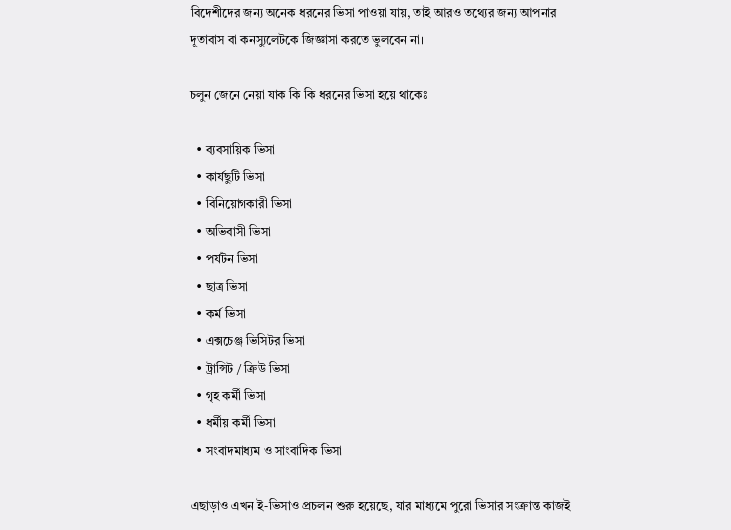বিদেশীদের জন্য অনেক ধরনের ভিসা পাওয়া যায়, তাই আরও তথ্যের জন্য আপনার দূতাবাস বা কনস্যুলেটকে জিজ্ঞাসা করতে ভুলবেন না।

চলুন জেনে নেয়া যাক কি কি ধরনের ভিসা হয়ে থাকেঃ

  • ব্যবসায়িক ভিসা
  • কার্যছুটি ভিসা
  • বিনিয়োগকারী ভিসা
  • অভিবাসী ভিসা
  • পর্যটন ভিসা
  • ছাত্র ভিসা
  • কর্ম ভিসা
  • এক্সচেঞ্জ ভিসিটর ভিসা
  • ট্রান্সিট / ক্রিউ ভিসা
  • গৃহ কর্মী ভিসা
  • ধর্মীয় কর্মী ভিসা
  • সংবাদমাধ্যম ও সাংবাদিক ভিসা

এছাড়াও এখন ই-ভিসাও প্রচলন শুরু হয়েছে, যার মাধ্যমে পুরো ভিসার সংক্রান্ত কাজই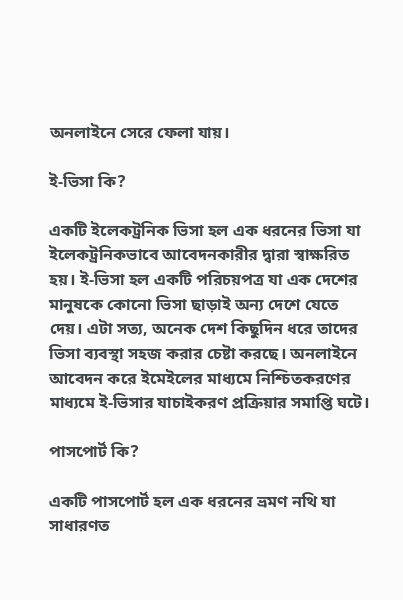অনলাইনে সেরে ফেলা যায়।

ই-ভিসা কি?

একটি ইলেকট্রনিক ভিসা হল এক ধরনের ভিসা যা ইলেকট্রনিকভাবে আবেদনকারীর দ্বারা স্বাক্ষরিত হয়। ই-ভিসা হল একটি পরিচয়পত্র যা এক দেশের মানুষকে কোনো ভিসা ছাড়াই অন্য দেশে যেতে দেয়। এটা সত্য, অনেক দেশ কিছুদিন ধরে তাদের ভিসা ব্যবস্থা সহজ করার চেষ্টা করছে। অনলাইনে আবেদন করে ইমেইলের মাধ্যমে নিশ্চিতকরণের মাধ্যমে ই-ভিসার যাচাইকরণ প্রক্রিয়ার সমাপ্তি ঘটে।

পাসপোর্ট কি?

একটি পাসপোর্ট হল এক ধরনের ভ্রমণ নথি যা সাধারণত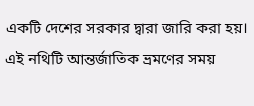একটি দেশের সরকার দ্বারা জারি করা হয়। এই নথিটি আন্তর্জাতিক ভ্রমণের সময়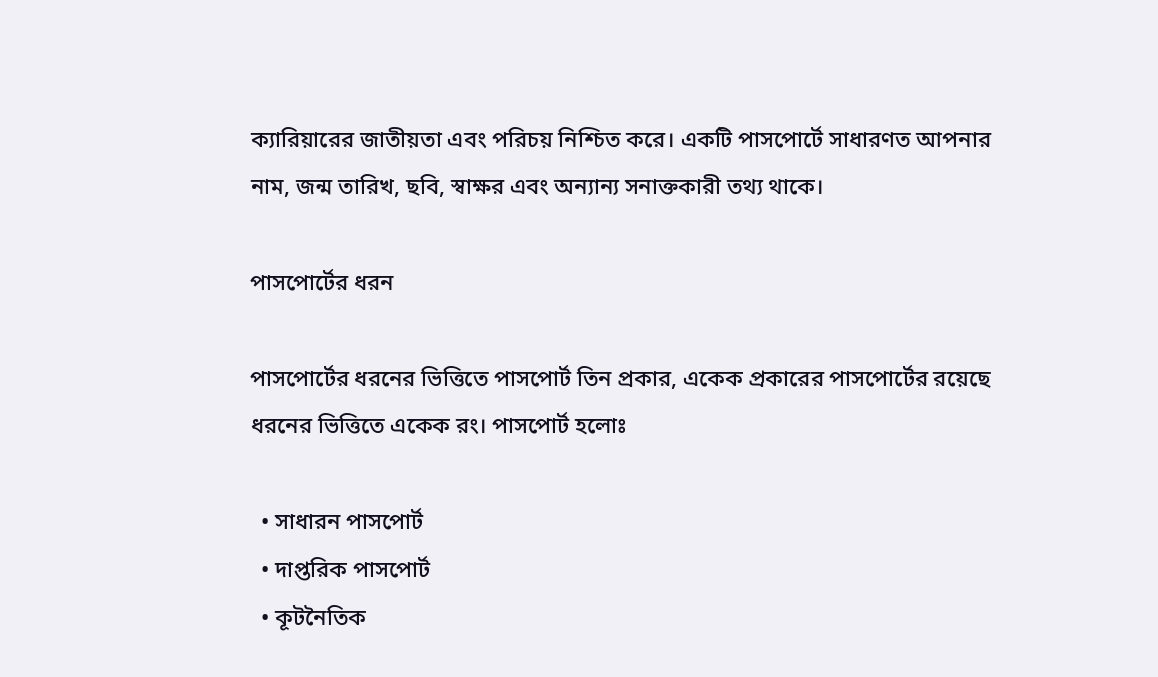ক্যারিয়ারের জাতীয়তা এবং পরিচয় নিশ্চিত করে। একটি পাসপোর্টে সাধারণত আপনার নাম, জন্ম তারিখ, ছবি, স্বাক্ষর এবং অন্যান্য সনাক্তকারী তথ্য থাকে।

পাসপোর্টের ধরন

পাসপোর্টের ধরনের ভিত্তিতে পাসপোর্ট তিন প্রকার, একেক প্রকারের পাসপোর্টের রয়েছে ধরনের ভিত্তিতে একেক রং। পাসপোর্ট হলোঃ

  • সাধারন পাসপোর্ট
  • দাপ্তরিক পাসপোর্ট
  • কূটনৈতিক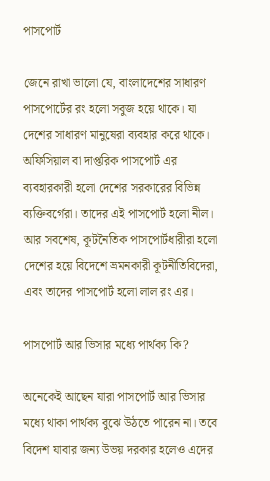পাসপোর্ট

জেনে রাখা ভালো যে, বাংলাদেশের সাধারণ পাসপোর্টের রং হলো সবুজ হয়ে থাকে। যা দেশের সাধারণ মানুষেরা ব্যবহার করে থাকে। অফিসিয়াল বা দাপ্তরিক পাসপোর্ট এর ব্যবহারকারী হলো দেশের সরকারের বিভিন্ন ব্যক্তিবর্গেরা। তাদের এই পাসপোর্ট হলো নীল। আর সবশেষ, কূটনৈতিক পাসপোর্টধারীরা হলো দেশের হয়ে বিদেশে ভ্রমনকারী কূটনীতিবিদেরা, এবং তাদের পাসপোর্ট হলো লাল রং এর।

পাসপোর্ট আর ভিসার মধ্যে পার্থক্য কি?

অনেকেই আছেন যারা পাসপোর্ট আর ভিসার মধ্যে থাকা পার্থক্য বুঝে উঠতে পারেন না। তবে বিদেশ যাবার জন্য উভয় দরকার হলেও এদের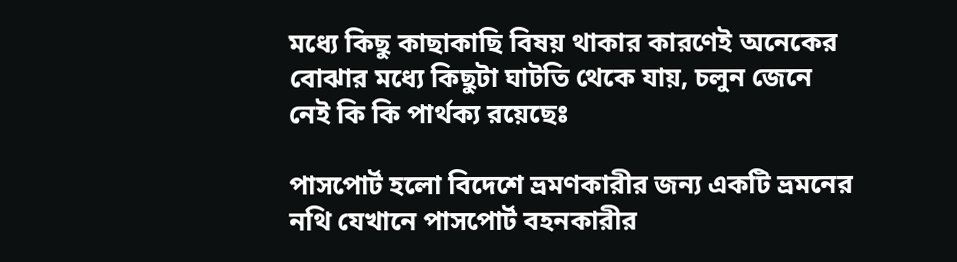মধ্যে কিছু কাছাকাছি বিষয় থাকার কারণেই অনেকের বোঝার মধ্যে কিছুটা ঘাটতি থেকে যায়, চলুন জেনে নেই কি কি পার্থক্য রয়েছেঃ

পাসপোর্ট হলো বিদেশে ভ্রমণকারীর জন্য একটি ভ্রমনের নথি যেখানে পাসপোর্ট বহনকারীর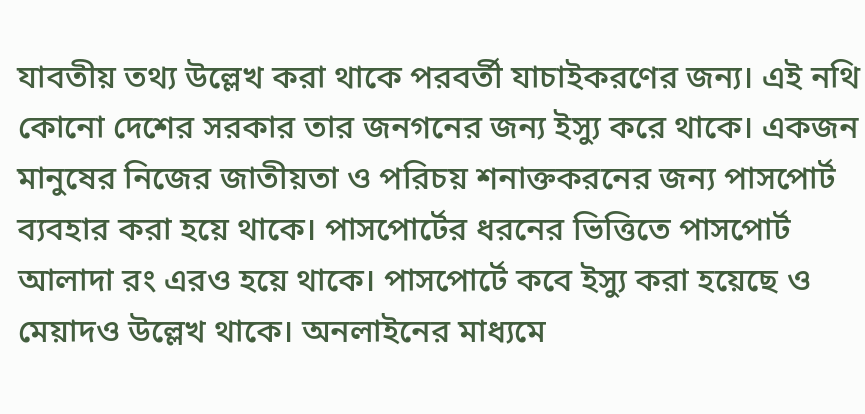যাবতীয় তথ্য উল্লেখ করা থাকে পরবর্তী যাচাইকরণের জন্য। এই নথি কোনো দেশের সরকার তার জনগনের জন্য ইস্যু করে থাকে। একজন মানুষের নিজের জাতীয়তা ও পরিচয় শনাক্তকরনের জন্য পাসপোর্ট ব্যবহার করা হয়ে থাকে। পাসপোর্টের ধরনের ভিত্তিতে পাসপোর্ট আলাদা রং এরও হয়ে থাকে। পাসপোর্টে কবে ইস্যু করা হয়েছে ও মেয়াদও উল্লেখ থাকে। অনলাইনের মাধ্যমে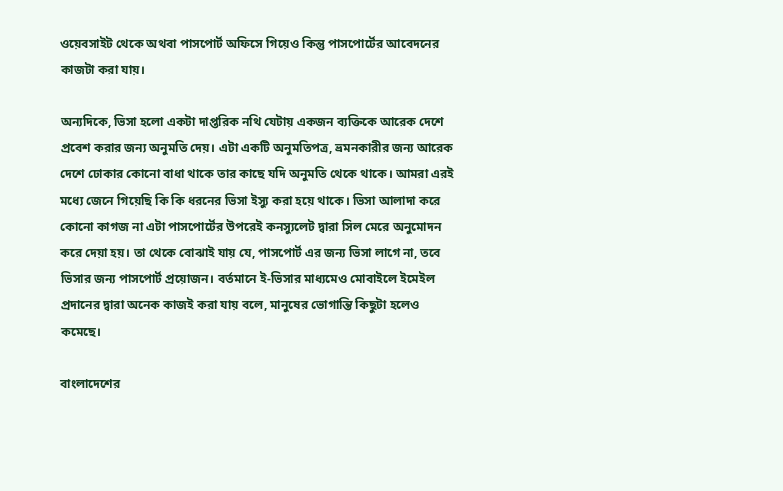ওয়েবসাইট থেকে অথবা পাসপোর্ট অফিসে গিয়েও কিন্তু পাসপোর্টের আবেদনের কাজটা করা যায়।

অন্যদিকে, ভিসা হলো একটা দাপ্তরিক নথি যেটায় একজন ব্যক্তিকে আরেক দেশে প্রবেশ করার জন্য অনুমতি দেয়। এটা একটি অনুমতিপত্র, ভ্রমনকারীর জন্য আরেক দেশে ঢোকার কোনো বাধা থাকে তার কাছে যদি অনুমতি থেকে থাকে। আমরা এরই মধ্যে জেনে গিয়েছি কি কি ধরনের ভিসা ইস্যু করা হয়ে থাকে। ভিসা আলাদা করে কোনো কাগজ না এটা পাসপোর্টের উপরেই কনস্যুলেট দ্বারা সিল মেরে অনুমোদন করে দেয়া হয়। তা থেকে বোঝাই যায় যে, পাসপোর্ট এর জন্য ভিসা লাগে না, তবে ভিসার জন্য পাসপোর্ট প্রয়োজন। বর্তমানে ই-ভিসার মাধ্যমেও মোবাইলে ইমেইল প্রদানের দ্বারা অনেক কাজই করা যায় বলে, মানুষের ভোগান্তি কিছুটা হলেও কমেছে।

বাংলাদেশের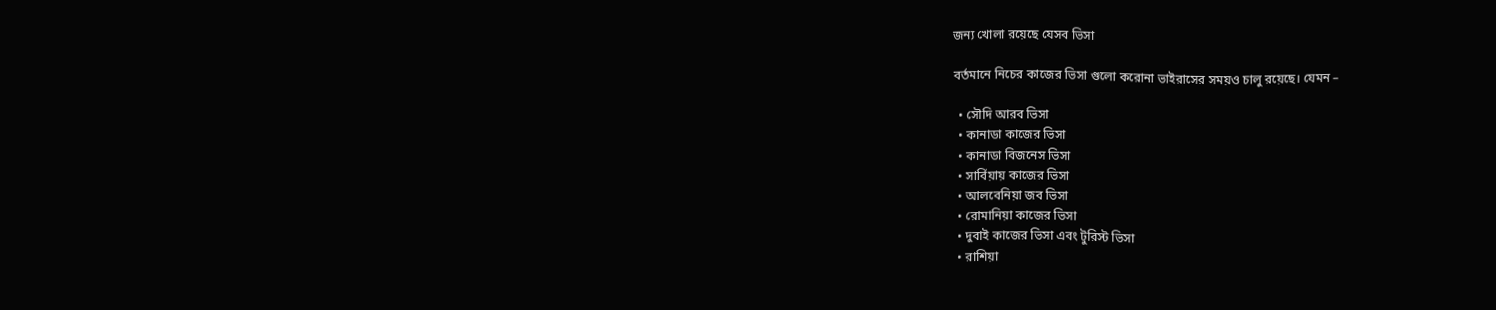জন্য খোলা রয়েছে যেসব ভিসা

বর্তমানে নিচের কাজের ভিসা গুলো করোনা ভাইরাসের সময়ও চালু রয়েছে। যেমন –

  • সৌদি আরব ভিসা
  • কানাডা কাজের ভিসা
  • কানাডা বিজনেস ভিসা
  • সার্বিয়ায় কাজের ভিসা
  • আলবেনিয়া জব ভিসা
  • রোমানিয়া কাজের ভিসা
  • দুবাই কাজের ভিসা এবং টুরিস্ট ভিসা
  • রাশিয়া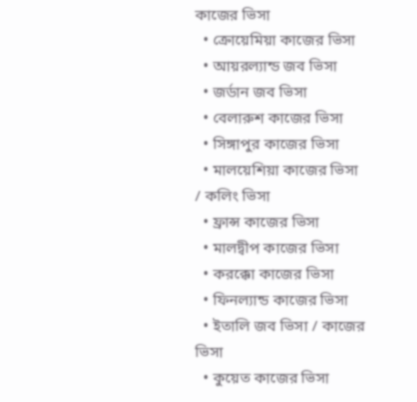কাজের ভিসা
  • ক্রোয়েমিয়া কাজের ভিসা
  • আয়রল্যান্ড জব ভিসা
  • জর্ডান জব ভিসা
  • বেলারুশ কাজের ভিসা
  • সিঙ্গাপুর কাজের ভিসা
  • মালয়েশিয়া কাজের ভিসা / কলিং ভিসা
  • ফ্রান্স কাজের ভিসা
  • মালদ্বীপ কাজের ভিসা
  • করক্কো কাজের ভিসা
  • ফিনল্যান্ড কাজের ভিসা
  • ইতালি জব ভিসা / কাজের ভিসা
  • কুয়েত কাজের ভিসা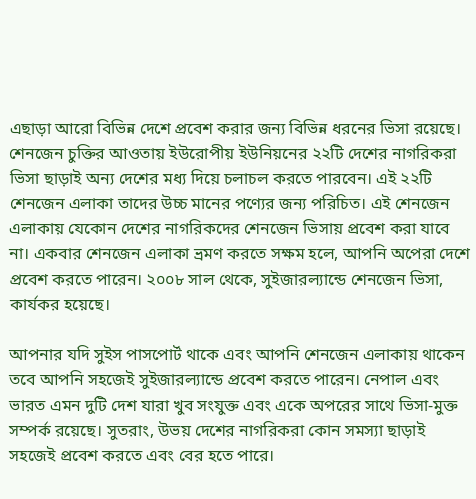এছাড়া আরো বিভিন্ন দেশে প্রবেশ করার জন্য বিভিন্ন ধরনের ভিসা রয়েছে। শেনজেন চুক্তির আওতায় ইউরোপীয় ইউনিয়নের ২২টি দেশের নাগরিকরা ভিসা ছাড়াই অন্য দেশের মধ্য দিয়ে চলাচল করতে পারবেন। এই ২২টি শেনজেন এলাকা তাদের উচ্চ মানের পণ্যের জন্য পরিচিত। এই শেনজেন এলাকায় যেকোন দেশের নাগরিকদের শেনজেন ভিসায় প্রবেশ করা যাবে না। একবার শেনজেন এলাকা ভ্রমণ করতে সক্ষম হলে, আপনি অপেরা দেশে প্রবেশ করতে পারেন। ২০০৮ সাল থেকে, সুইজারল্যান্ডে শেনজেন ভিসা, কার্যকর হয়েছে।

আপনার যদি সুইস পাসপোর্ট থাকে এবং আপনি শেনজেন এলাকায় থাকেন তবে আপনি সহজেই সুইজারল্যান্ডে প্রবেশ করতে পারেন। নেপাল এবং ভারত এমন দুটি দেশ যারা খুব সংযুক্ত এবং একে অপরের সাথে ভিসা-মুক্ত সম্পর্ক রয়েছে। সুতরাং, উভয় দেশের নাগরিকরা কোন সমস্যা ছাড়াই সহজেই প্রবেশ করতে এবং বের হতে পারে।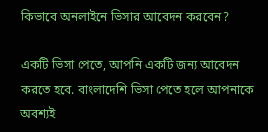কিভাবে অনলাইনে ভিসার আবেদন করবেন?

একটি ভিসা পেতে, আপনি একটি জন্য আবেদন করতে হবে. বাংলাদেশি ভিসা পেতে হলে আপনাকে অবশ্যই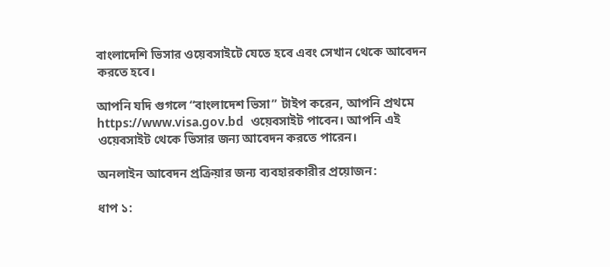বাংলাদেশি ভিসার ওয়েবসাইটে যেতে হবে এবং সেখান থেকে আবেদন করতে হবে।

আপনি যদি গুগলে “বাংলাদেশ ভিসা” টাইপ করেন, আপনি প্রথমে https://www.visa.gov.bd  ওয়েবসাইট পাবেন। আপনি এই ওয়েবসাইট থেকে ভিসার জন্য আবেদন করতে পারেন।

অনলাইন আবেদন প্রক্রিয়ার জন্য ব্যবহারকারীর প্রয়োজন:

ধাপ ১: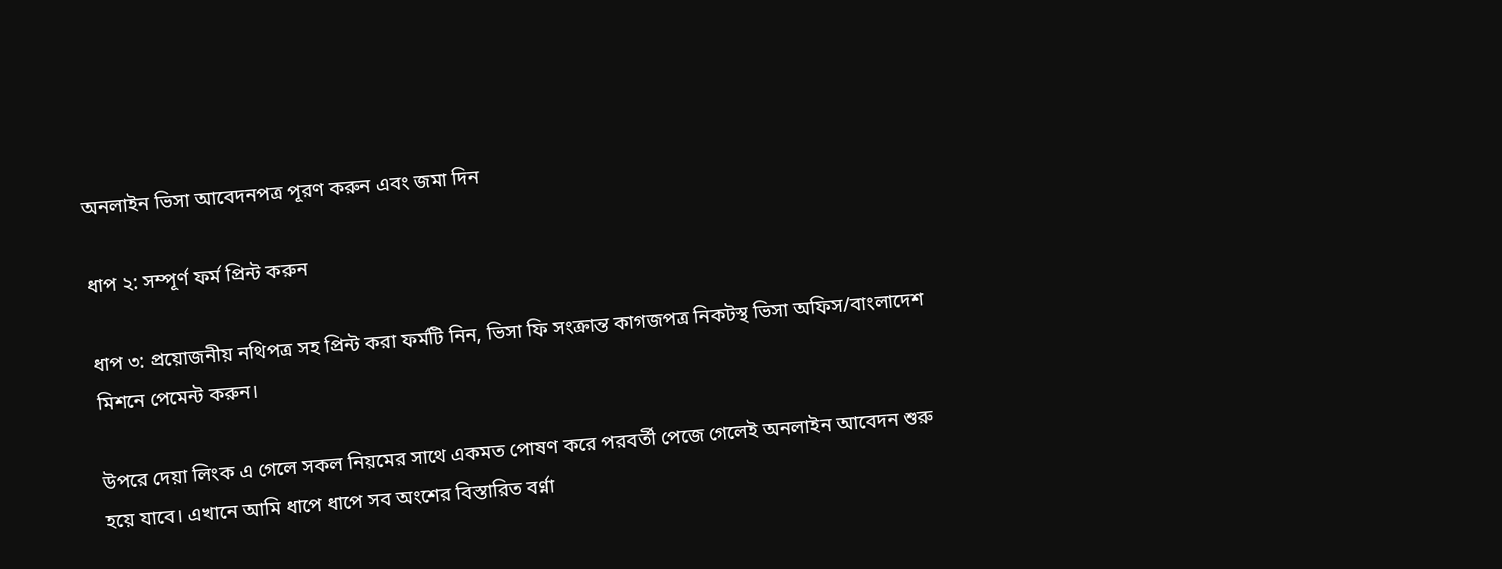অনলাইন ভিসা আবেদনপত্র পূরণ করুন এবং জমা দিন

ধাপ ২: সম্পূর্ণ ফর্ম প্রিন্ট করুন

ধাপ ৩: প্রয়োজনীয় নথিপত্র সহ প্রিন্ট করা ফর্মটি নিন, ভিসা ফি সংক্রান্ত কাগজপত্র নিকটস্থ ভিসা অফিস/বাংলাদেশ মিশনে পেমেন্ট করুন।

উপরে দেয়া লিংক এ গেলে সকল নিয়মের সাথে একমত পোষণ করে পরবর্তী পেজে গেলেই অনলাইন আবেদন শুরু হয়ে যাবে। এখানে আমি ধাপে ধাপে সব অংশের বিস্তারিত বর্ণ্না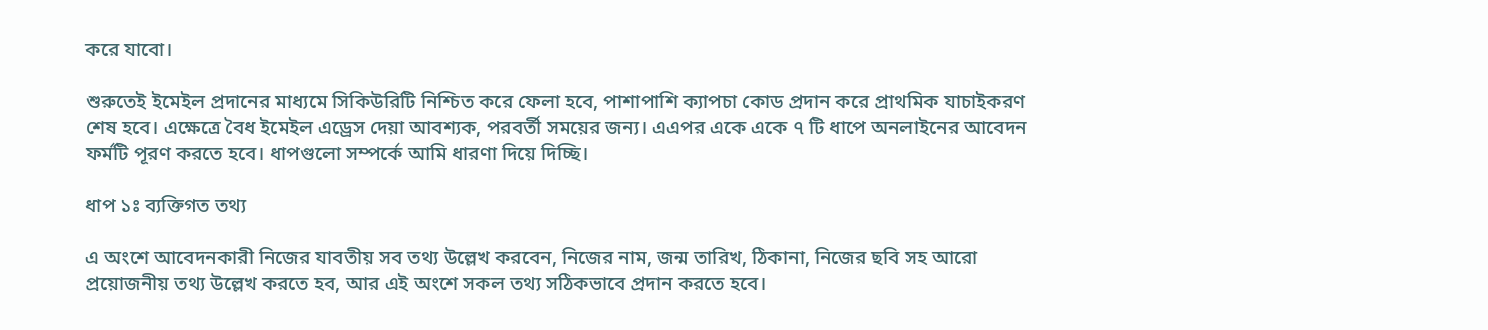করে যাবো।

শুরুতেই ইমেইল প্রদানের মাধ্যমে সিকিউরিটি নিশ্চিত করে ফেলা হবে, পাশাপাশি ক্যাপচা কোড প্রদান করে প্রাথমিক যাচাইকরণ শেষ হবে। এক্ষেত্রে বৈধ ইমেইল এড্রেস দেয়া আবশ্যক, পরবর্তী সময়ের জন্য। এএপর একে একে ৭ টি ধাপে অনলাইনের আবেদন ফর্মটি পূরণ করতে হবে। ধাপগুলো সম্পর্কে আমি ধারণা দিয়ে দিচ্ছি।

ধাপ ১ঃ ব্যক্তিগত তথ্য

এ অংশে আবেদনকারী নিজের যাবতীয় সব তথ্য উল্লেখ করবেন, নিজের নাম, জন্ম তারিখ, ঠিকানা, নিজের ছবি সহ আরো প্রয়োজনীয় তথ্য উল্লেখ করতে হব, আর এই অংশে সকল তথ্য সঠিকভাবে প্রদান করতে হবে।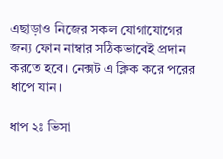এছাড়াও নিজের সকল যোগাযোগের জন্য ফোন নাম্বার সঠিকভাবেই প্রদান করতে হবে। নেক্সট এ ক্লিক করে পরের ধাপে যান।

ধাপ ২ঃ ভিসা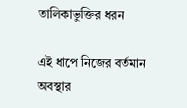তালিকাভুক্তির ধরন

এই ধাপে নিজের বর্তমান অবস্থার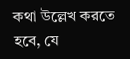কথা উল্লেখ করতে হবে, যে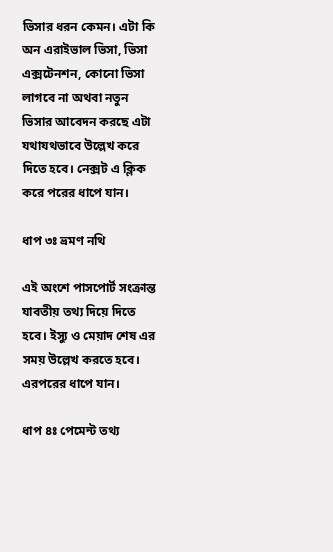ভিসার ধরন কেমন। এটা কি অন এরাইভাল ভিসা, ভিসা এক্সটেনশন, কোনো ভিসা লাগবে না অথবা নতুন ভিসার আবেদন করছে এটা যথাযথভাবে উল্লেখ করে দিতে হবে। নেক্সট এ ক্লিক করে পরের ধাপে যান।

ধাপ ৩ঃ ভ্রমণ নথি

এই অংশে পাসপোর্ট সংক্রান্ত যাবতীয় তথ্য দিয়ে দিতে হবে। ইস্যু ও মেয়াদ শেষ এর সময় উল্লেখ করতে হবে। এরপরের ধাপে যান।

ধাপ ৪ঃ পেমেন্ট তথ্য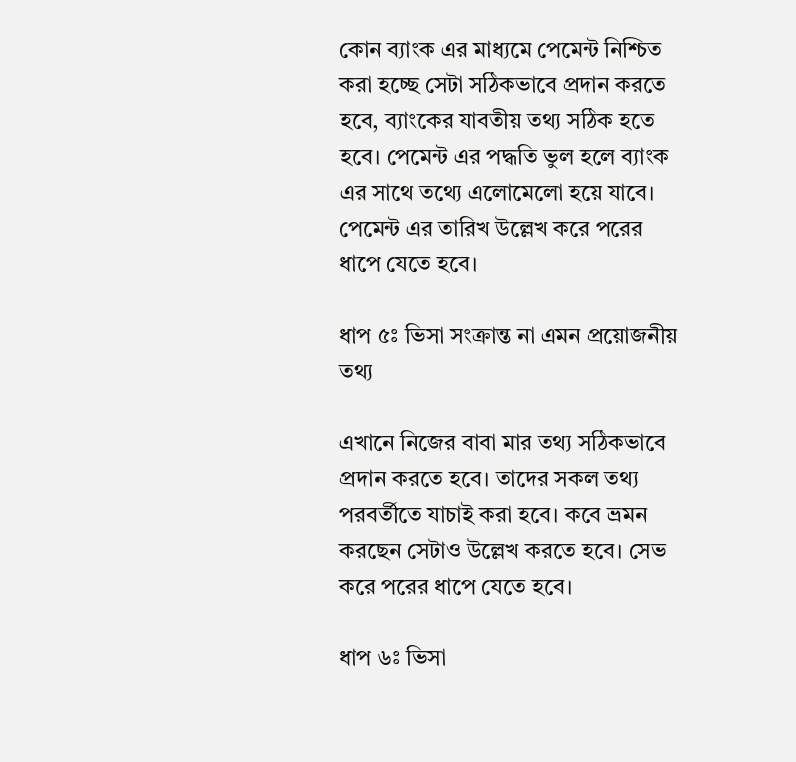কোন ব্যাংক এর মাধ্যমে পেমেন্ট নিশ্চিত করা হচ্ছে সেটা সঠিকভাবে প্রদান করতে হবে, ব্যাংকের যাবতীয় তথ্য সঠিক হতে হবে। পেমেন্ট এর পদ্ধতি ভুল হলে ব্যাংক এর সাথে তথ্যে এলোমেলো হয়ে যাবে। পেমেন্ট এর তারিখ উল্লেখ করে পরের ধাপে যেতে হবে।

ধাপ ৫ঃ ভিসা সংক্রান্ত না এমন প্রয়োজনীয় তথ্য

এখানে নিজের বাবা মার তথ্য সঠিকভাবে প্রদান করতে হবে। তাদের সকল তথ্য পরবর্তীতে যাচাই করা হবে। কবে ভ্রমন করছেন সেটাও উল্লেখ করতে হবে। সেভ করে পরের ধাপে যেতে হবে।

ধাপ ৬ঃ ভিসা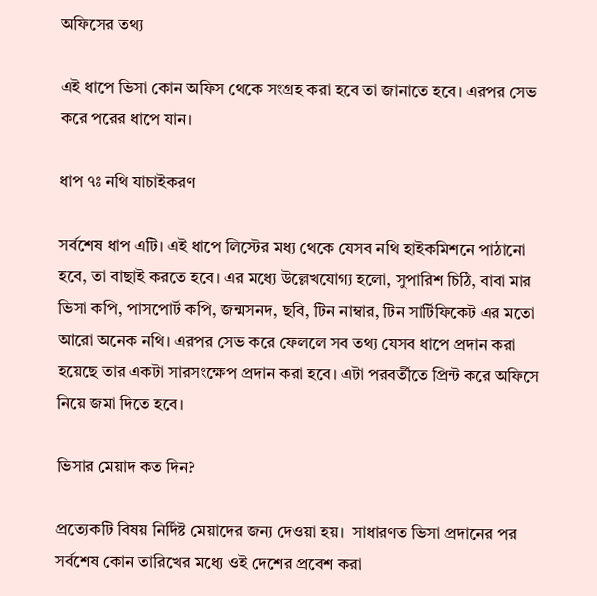অফিসের তথ্য

এই ধাপে ভিসা কোন অফিস থেকে সংগ্রহ করা হবে তা জানাতে হবে। এরপর সেভ করে পরের ধাপে যান।

ধাপ ৭ঃ নথি যাচাইকরণ

সর্বশেষ ধাপ এটি। এই ধাপে লিস্টের মধ্য থেকে যেসব নথি হাইকমিশনে পাঠানো হবে, তা বাছাই করতে হবে। এর মধ্যে উল্লেখযোগ্য হলো, সুপারিশ চিঠি, বাবা মার ভিসা কপি, পাসপোর্ট কপি, জন্মসনদ, ছবি, টিন নাম্বার, টিন সার্টিফিকেট এর মতো আরো অনেক নথি। এরপর সেভ করে ফেললে সব তথ্য যেসব ধাপে প্রদান করা হয়েছে তার একটা সারসংক্ষেপ প্রদান করা হবে। এটা পরবর্তীতে প্রিন্ট করে অফিসে নিয়ে জমা দিতে হবে।

ভিসার মেয়াদ কত দিন?

প্রত্যেকটি বিষয় নির্দিষ্ট মেয়াদের জন্য দেওয়া হয়।  সাধারণত ভিসা প্রদানের পর সর্বশেষ কোন তারিখের মধ্যে ওই দেশের প্রবেশ করা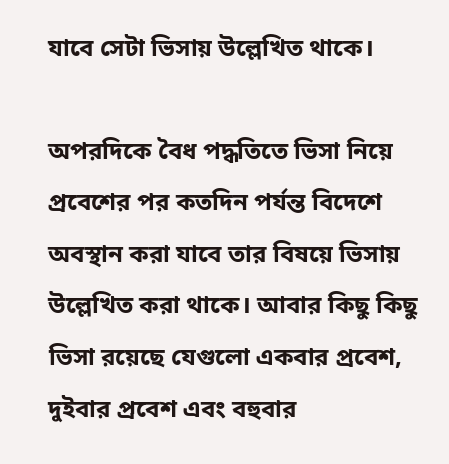যাবে সেটা ভিসায় উল্লেখিত থাকে।

অপরদিকে বৈধ পদ্ধতিতে ভিসা নিয়ে প্রবেশের পর কতদিন পর্যন্ত বিদেশে অবস্থান করা যাবে তার বিষয়ে ভিসায় উল্লেখিত করা থাকে। আবার কিছু কিছু ভিসা রয়েছে যেগুলো একবার প্রবেশ, দুইবার প্রবেশ এবং বহুবার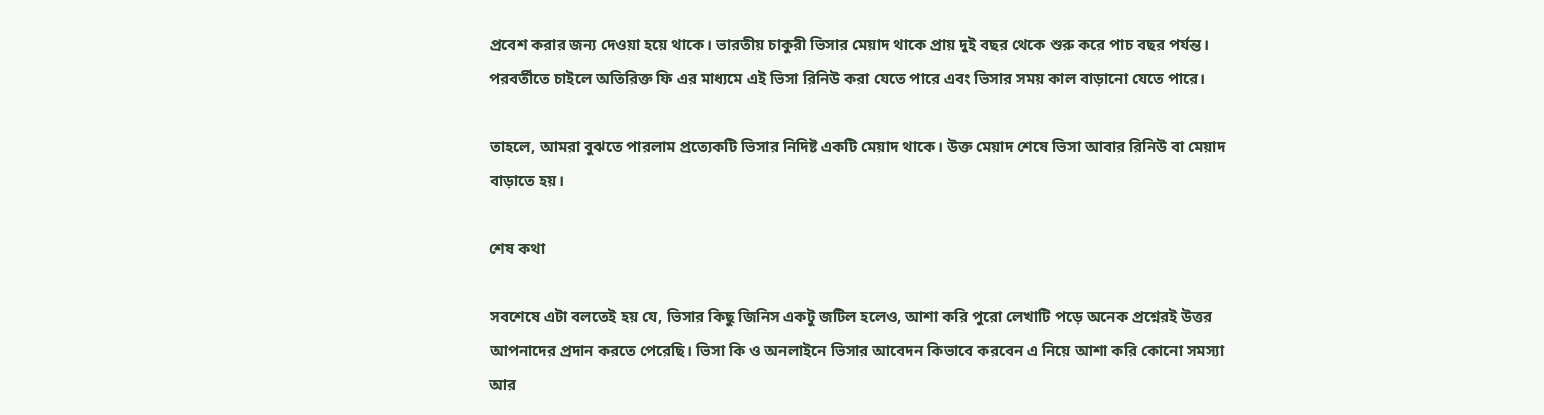প্রবেশ করার জন্য দেওয়া হয়ে থাকে। ভারতীয় চাকুরী ভিসার মেয়াদ থাকে প্রায় দুই বছর থেকে শুরু করে পাচ বছর পর্যন্ত। পরবর্তীতে চাইলে অতিরিক্ত ফি এর মাধ্যমে এই ভিসা রিনিউ করা যেতে পারে এবং ভিসার সময় কাল বাড়ানো যেতে পারে।

তাহলে, আমরা বুঝতে পারলাম প্রত্যেকটি ভিসার নিদিষ্ট একটি মেয়াদ থাকে। উক্ত মেয়াদ শেষে ভিসা আবার রিনিউ বা মেয়াদ বাড়াতে হয়।

শেষ কথা

সবশেষে এটা বলতেই হয় যে, ভিসার কিছু জিনিস একটু জটিল হলেও, আশা করি পুরো লেখাটি পড়ে অনেক প্রশ্নেরই উত্তর আপনাদের প্রদান করতে পেরেছি। ভিসা কি ও অনলাইনে ভিসার আবেদন কিভাবে করবেন এ নিয়ে আশা করি কোনো সমস্যা আর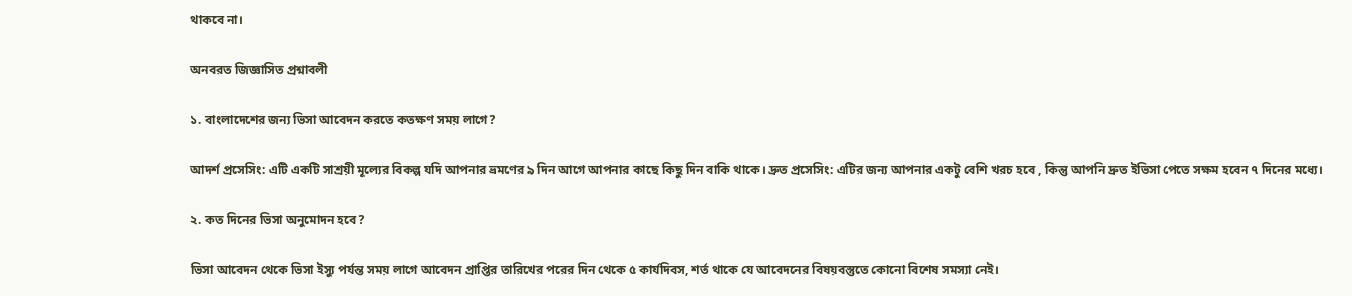থাকবে না।

অনবরত জিজ্ঞাসিত প্রশ্নাবলী

১. বাংলাদেশের জন্য ভিসা আবেদন করতে কতক্ষণ সময় লাগে?

আদর্শ প্রসেসিং: এটি একটি সাশ্রয়ী মূল্যের বিকল্প যদি আপনার ভ্রমণের ৯ দিন আগে আপনার কাছে কিছু দিন বাকি থাকে। দ্রুত প্রসেসিং: এটির জন্য আপনার একটু বেশি খরচ হবে , কিন্তু আপনি দ্রুত ইভিসা পেতে সক্ষম হবেন ৭ দিনের মধ্যে।

২. কত দিনের ভিসা অনুমোদন হবে?

ভিসা আবেদন থেকে ভিসা ইস্যু পর্যন্ত সময় লাগে আবেদন প্রাপ্তির তারিখের পরের দিন থেকে ৫ কার্যদিবস, শর্ত থাকে যে আবেদনের বিষয়বস্তুতে কোনো বিশেষ সমস্যা নেই।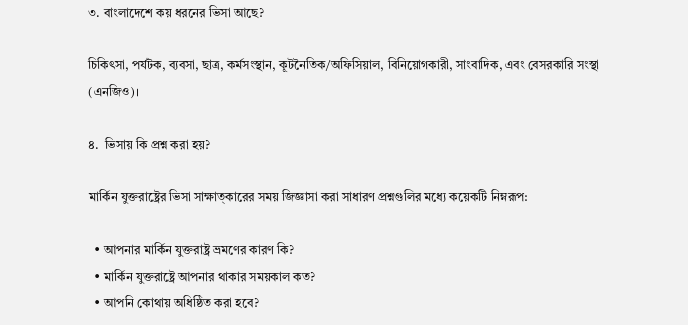৩. বাংলাদেশে কয় ধরনের ভিসা আছে?

চিকিৎসা, পর্যটক, ব্যবসা, ছাত্র, কর্মসংস্থান, কূটনৈতিক/অফিসিয়াল, বিনিয়োগকারী, সাংবাদিক, এবং বেসরকারি সংস্থা (এনজিও)।

৪.  ভিসায় কি প্রশ্ন করা হয়?

মার্কিন যুক্তরাষ্ট্রের ভিসা সাক্ষাত্কারের সময় জিজ্ঞাসা করা সাধারণ প্রশ্নগুলির মধ্যে কয়েকটি নিম্নরূপ:

  • আপনার মার্কিন যুক্তরাষ্ট্র ভ্রমণের কারণ কি?
  • মার্কিন যুক্তরাষ্ট্রে আপনার থাকার সময়কাল কত?
  • আপনি কোথায় অধিষ্ঠিত করা হবে?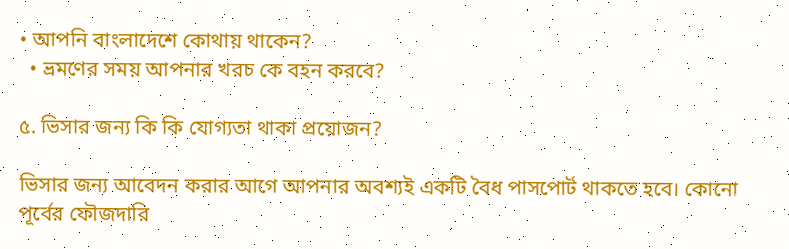• আপনি বাংলাদেশে কোথায় থাকেন?
  • ভ্রমণের সময় আপনার খরচ কে বহন করবে?

৫. ভিসার জন্য কি কি যোগ্যতা থাকা প্রয়োজন?

ভিসার জন্য আবেদন করার আগে আপনার অবশ্যই একটি বৈধ পাসপোর্ট থাকতে হবে। কোনো পূর্বের ফৌজদারি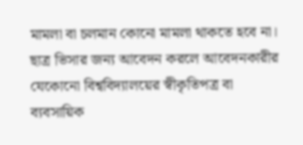মামলা বা চলমান কোনো মামলা থাকতে হবে না। ছাত্র ভিসার জন্য আবেদন করলে আবেদনকারীর যেকোনো বিশ্ববিদ্যালয়ের স্বীকৃতিপত্র বা ব্যবসায়িক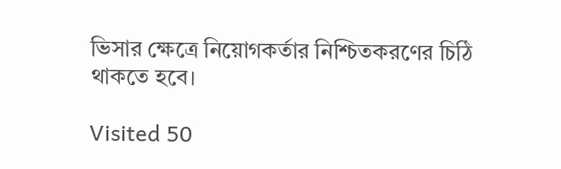ভিসার ক্ষেত্রে নিয়োগকর্তার নিশ্চিতকরণের চিঠি থাকতে হবে।

Visited 50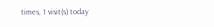times, 1 visit(s) today